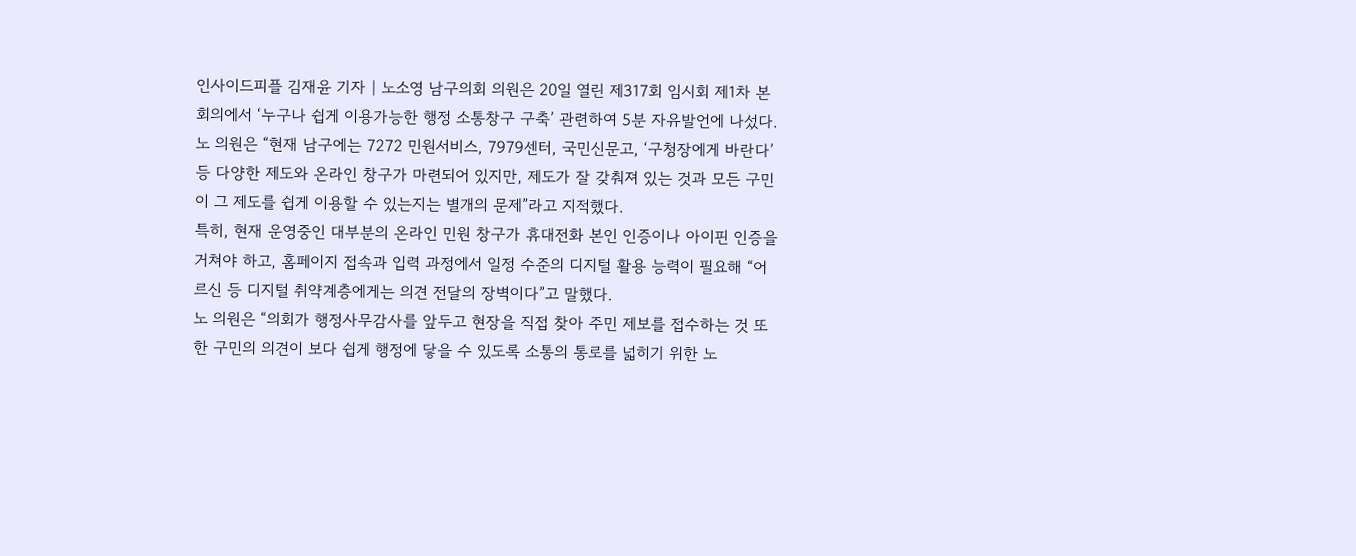인사이드피플 김재윤 기자 | 노소영 남구의회 의원은 20일 열린 제317회 임시회 제1차 본회의에서 ‘누구나 쉽게 이용가능한 행정 소통창구 구축’ 관련하여 5분 자유발언에 나섰다.
노 의원은 “현재 남구에는 7272 민원서비스, 7979센터, 국민신문고, ‘구청장에게 바란다’ 등 다양한 제도와 온라인 창구가 마련되어 있지만, 제도가 잘 갖춰져 있는 것과 모든 구민이 그 제도를 쉽게 이용할 수 있는지는 별개의 문제”라고 지적했다.
특히, 현재 운영중인 대부분의 온라인 민원 창구가 휴대전화 본인 인증이나 아이핀 인증을 거쳐야 하고, 홈페이지 접속과 입력 과정에서 일정 수준의 디지털 활용 능력이 필요해 “어르신 등 디지털 취약계층에게는 의견 전달의 장벽이다”고 말했다.
노 의원은 “의회가 행정사무감사를 앞두고 현장을 직접 찾아 주민 제보를 접수하는 것 또한 구민의 의견이 보다 쉽게 행정에 닿을 수 있도록 소통의 통로를 넓히기 위한 노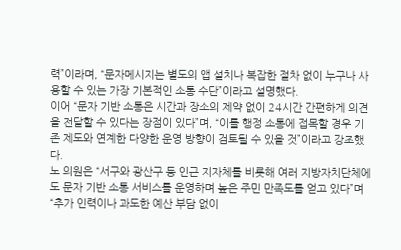력”이라며, “문자메시지는 별도의 앱 설치나 복잡한 절차 없이 누구나 사용할 수 있는 가장 기본적인 소통 수단”이라고 설명했다.
이어 “문자 기반 소통은 시간과 장소의 제약 없이 24시간 간편하게 의견을 전달할 수 있다는 장점이 있다”며, “이를 행정 소통에 접목할 경우 기존 제도와 연계한 다양한 운영 방향이 검토될 수 있을 것”이라고 강조했다.
노 의원은 “서구와 광산구 등 인근 지자체를 비롯해 여러 지방자치단체에도 문자 기반 소통 서비스를 운영하며 높은 주민 만족도를 얻고 있다”며 “추가 인력이나 과도한 예산 부담 없이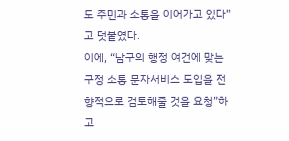도 주민과 소통을 이어가고 있다”고 덧붙였다.
이에, “남구의 행정 여건에 맞는 구정 소통 문자서비스 도입을 전향적으로 검토해줄 것을 요청”하고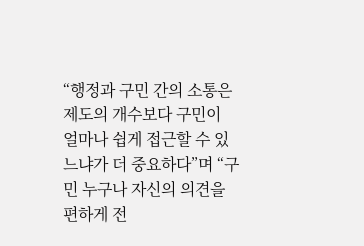“행정과 구민 간의 소통은 제도의 개수보다 구민이 얼마나 쉽게 접근할 수 있느냐가 더 중요하다”며 “구민 누구나 자신의 의견을 편하게 전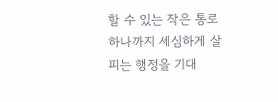할 수 있는 작은 통로 하나까지 세심하게 살피는 행정을 기대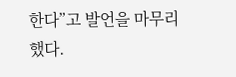한다”고 발언을 마무리했다.